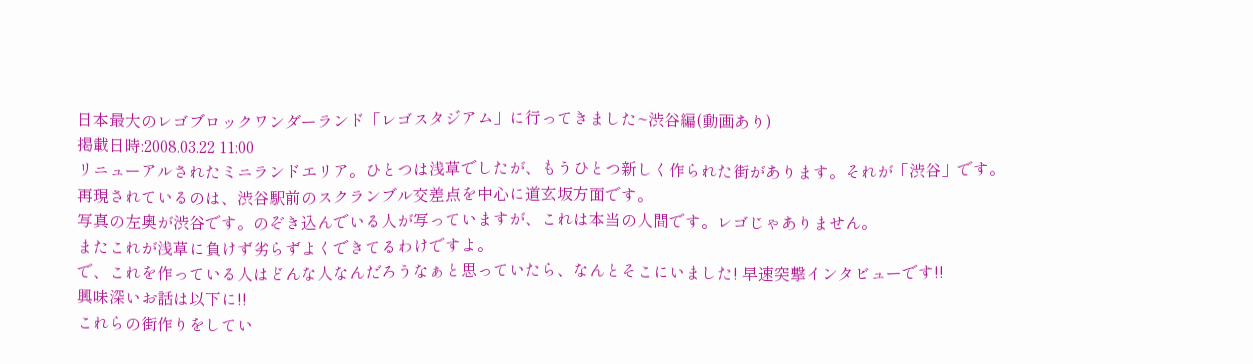日本最大のレゴブロックワンダーランド「レゴスタジアム」に行ってきました~渋谷編(動画あり)
掲載日時:2008.03.22 11:00
リニューアルされたミニランドエリア。ひとつは浅草でしたが、もうひとつ新しく作られた街があります。それが「渋谷」です。再現されているのは、渋谷駅前のスクランブル交差点を中心に道玄坂方面です。
写真の左奥が渋谷です。のぞき込んでいる人が写っていますが、これは本当の人間です。レゴじゃありません。
またこれが浅草に負けず劣らずよくできてるわけですよ。
で、これを作っている人はどんな人なんだろうなぁと思っていたら、なんとそこにいました! 早速突撃インタビューです!!
興味深いお話は以下に!!
これらの街作りをしてい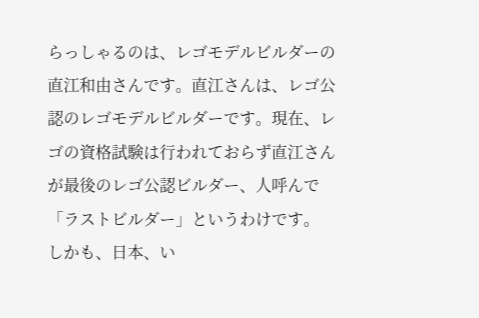らっしゃるのは、レゴモデルビルダーの直江和由さんです。直江さんは、レゴ公認のレゴモデルビルダーです。現在、レゴの資格試験は行われておらず直江さんが最後のレゴ公認ビルダー、人呼んで「ラストビルダー」というわけです。
しかも、日本、い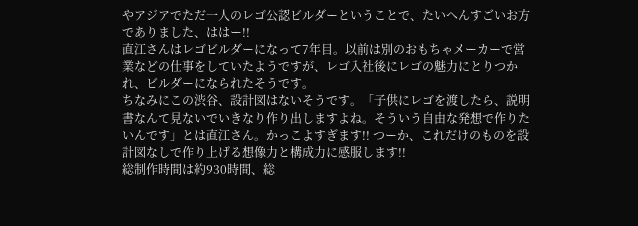やアジアでただ一人のレゴ公認ビルダーということで、たいへんすごいお方でありました、ははー!!
直江さんはレゴビルダーになって7年目。以前は別のおもちゃメーカーで営業などの仕事をしていたようですが、レゴ入社後にレゴの魅力にとりつかれ、ビルダーになられたそうです。
ちなみにこの渋谷、設計図はないそうです。「子供にレゴを渡したら、説明書なんて見ないでいきなり作り出しますよね。そういう自由な発想で作りたいんです」とは直江さん。かっこよすぎます!! つーか、これだけのものを設計図なしで作り上げる想像力と構成力に感服します!!
総制作時間は約930時間、総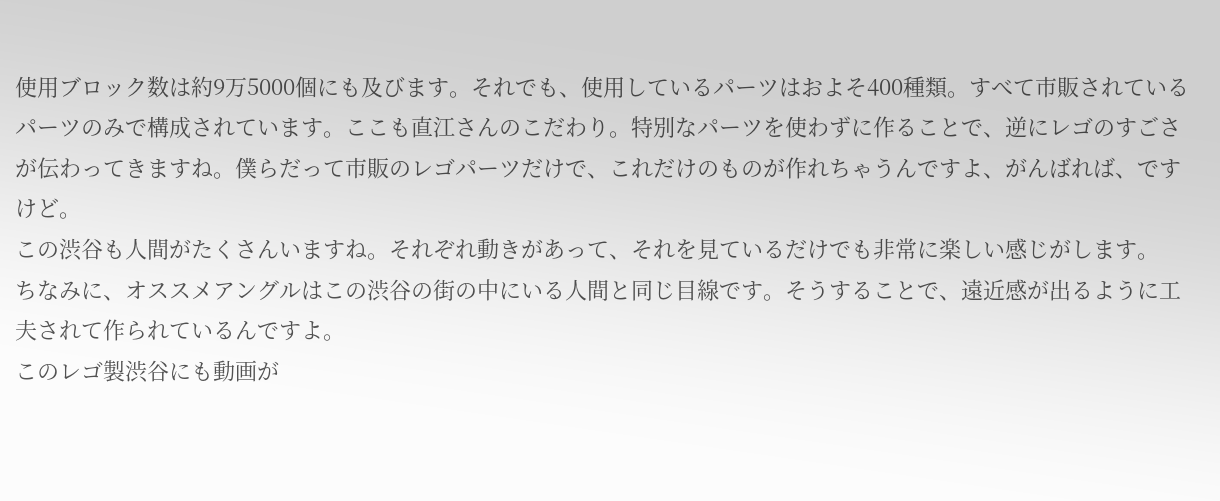使用ブロック数は約9万5000個にも及びます。それでも、使用しているパーツはおよそ400種類。すべて市販されているパーツのみで構成されています。ここも直江さんのこだわり。特別なパーツを使わずに作ることで、逆にレゴのすごさが伝わってきますね。僕らだって市販のレゴパーツだけで、これだけのものが作れちゃうんですよ、がんばれば、ですけど。
この渋谷も人間がたくさんいますね。それぞれ動きがあって、それを見ているだけでも非常に楽しい感じがします。
ちなみに、オススメアングルはこの渋谷の街の中にいる人間と同じ目線です。そうすることで、遠近感が出るように工夫されて作られているんですよ。
このレゴ製渋谷にも動画が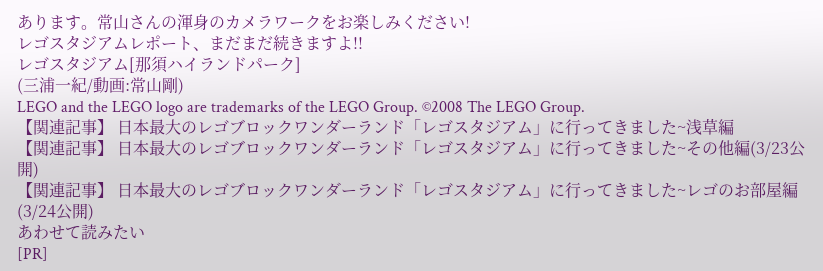あります。常山さんの渾身のカメラワークをお楽しみください!
レゴスタジアムレポート、まだまだ続きますよ!!
レゴスタジアム[那須ハイランドパーク]
(三浦一紀/動画:常山剛)
LEGO and the LEGO logo are trademarks of the LEGO Group. ©2008 The LEGO Group.
【関連記事】 日本最大のレゴブロックワンダーランド「レゴスタジアム」に行ってきました~浅草編
【関連記事】 日本最大のレゴブロックワンダーランド「レゴスタジアム」に行ってきました~その他編(3/23公開)
【関連記事】 日本最大のレゴブロックワンダーランド「レゴスタジアム」に行ってきました~レゴのお部屋編(3/24公開)
あわせて読みたい
[PR]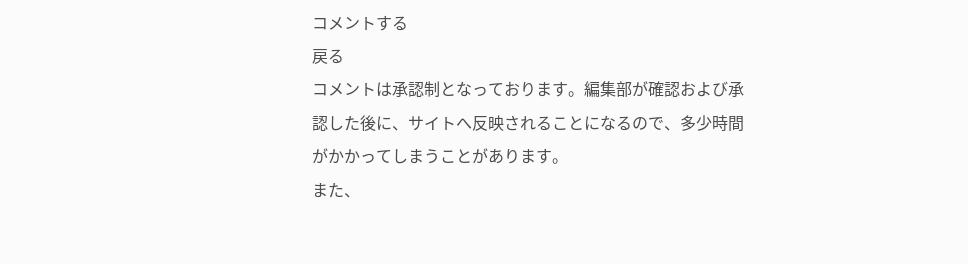コメントする
戻る
コメントは承認制となっております。編集部が確認および承認した後に、サイトへ反映されることになるので、多少時間がかかってしまうことがあります。
また、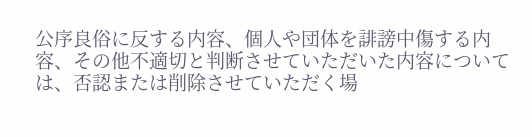公序良俗に反する内容、個人や団体を誹謗中傷する内容、その他不適切と判断させていただいた内容については、否認または削除させていただく場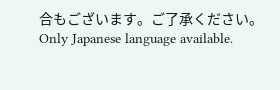合もございます。ご了承ください。
Only Japanese language available.